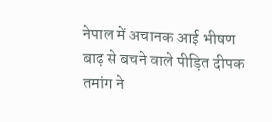नेपाल में अचानक आई भीषण बाढ़ से बचने वाले पीड़ित दीपक तमांग ने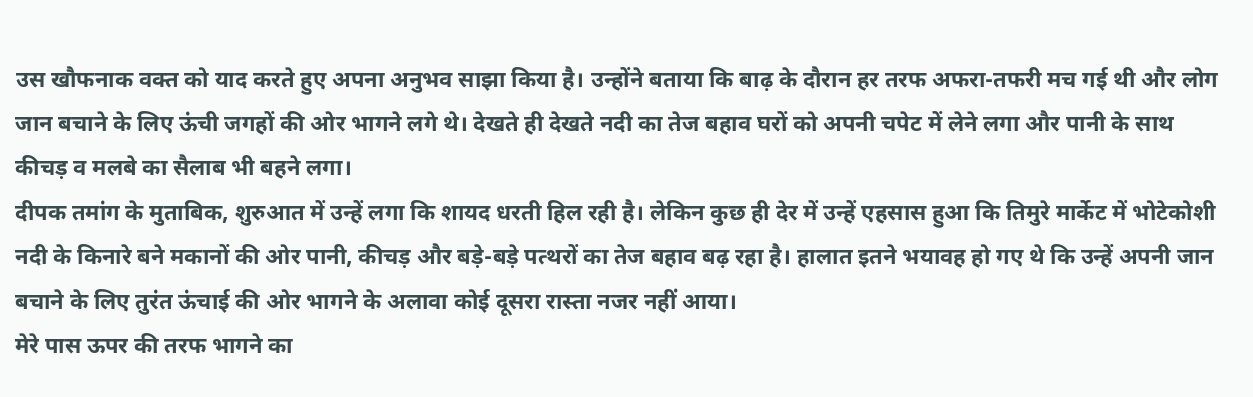उस खौफनाक वक्त को याद करते हुए अपना अनुभव साझा किया है। उन्होंने बताया कि बाढ़ के दौरान हर तरफ अफरा-तफरी मच गई थी और लोग जान बचाने के लिए ऊंची जगहों की ओर भागने लगे थे। देखते ही देखते नदी का तेज बहाव घरों को अपनी चपेट में लेने लगा और पानी के साथ कीचड़ व मलबे का सैलाब भी बहने लगा।
दीपक तमांग के मुताबिक, शुरुआत में उन्हें लगा कि शायद धरती हिल रही है। लेकिन कुछ ही देर में उन्हें एहसास हुआ कि तिमुरे मार्केट में भोटेकोशी नदी के किनारे बने मकानों की ओर पानी, कीचड़ और बड़े-बड़े पत्थरों का तेज बहाव बढ़ रहा है। हालात इतने भयावह हो गए थे कि उन्हें अपनी जान बचाने के लिए तुरंत ऊंचाई की ओर भागने के अलावा कोई दूसरा रास्ता नजर नहीं आया।
मेरे पास ऊपर की तरफ भागने का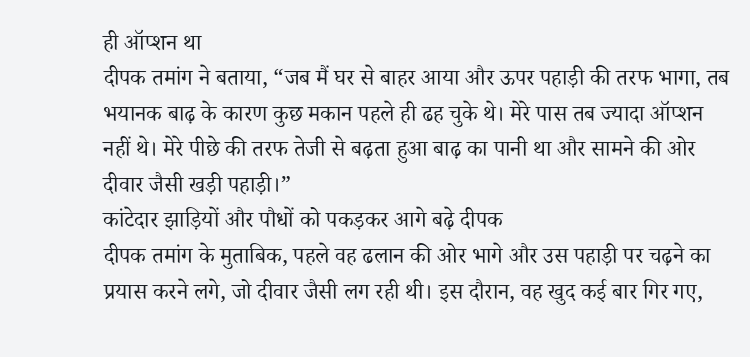ही ऑप्शन था
दीपक तमांग ने बताया, “जब मैं घर से बाहर आया और ऊपर पहाड़ी की तरफ भागा, तब भयानक बाढ़ के कारण कुछ मकान पहले ही ढह चुके थे। मेरे पास तब ज्यादा ऑप्शन नहीं थे। मेरे पीछे की तरफ तेजी से बढ़ता हुआ बाढ़ का पानी था और सामने की ओर दीवार जैसी खड़ी पहाड़ी।”
कांटेदार झाड़ियों और पौधों को पकड़कर आगे बढ़े दीपक
दीपक तमांग के मुताबिक, पहले वह ढलान की ओर भागे और उस पहाड़ी पर चढ़ने का प्रयास करने लगे, जो दीवार जैसी लग रही थी। इस दौरान, वह खुद कई बार गिर गए,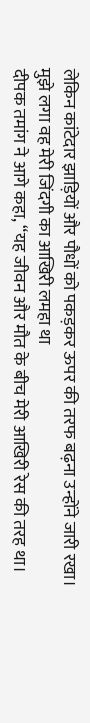लेकिन कांटेदार झाड़ियों और पौधों को पकड़कर ऊपर की तरफ बढ़ना उन्होंने जारी रखा।
मुझे लगा वह मेरी जिंदगी का आखिरी लमहा था
दीपक तमांग ने आगे कहा, “यह जीवन और मौत के बीच मेरी आखिरी रेस की तरह था।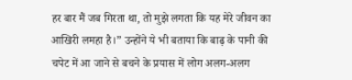हर बार मैं जब गिरता था, तो मुझे लगता कि यह मेरे जीवन का आखिरी लमहा है।” उन्होंने ये भी बताया कि बाढ़ के पानी की चपेट में आ जाने से बचने के प्रयास में लोग अलग-अलग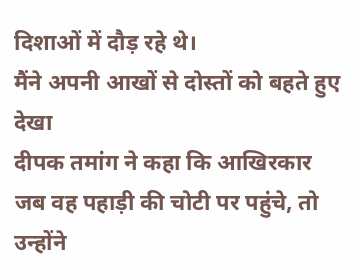दिशाओं में दौड़ रहे थे।
मैंने अपनी आखों से दोस्तों को बहते हुए देखा
दीपक तमांग ने कहा कि आखिरकार जब वह पहाड़ी की चोटी पर पहुंचे, तो उन्होंने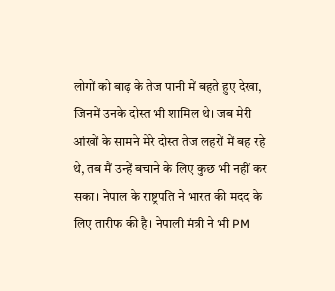लोगों को बाढ़ के तेज पानी में बहते हुए देखा, जिनमें उनके दोस्त भी शामिल थे। जब मेरी आंखों के सामने मेरे दोस्त तेज लहरों में बह रहे थे, तब मैं उन्हें बचाने के लिए कुछ भी नहीं कर सका। नेपाल के राष्ट्रपति ने भारत की मदद के लिए तारीफ की है। नेपाली मंत्री ने भी PM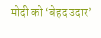मोदी को ‘बेहद उदार’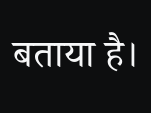बताया है।